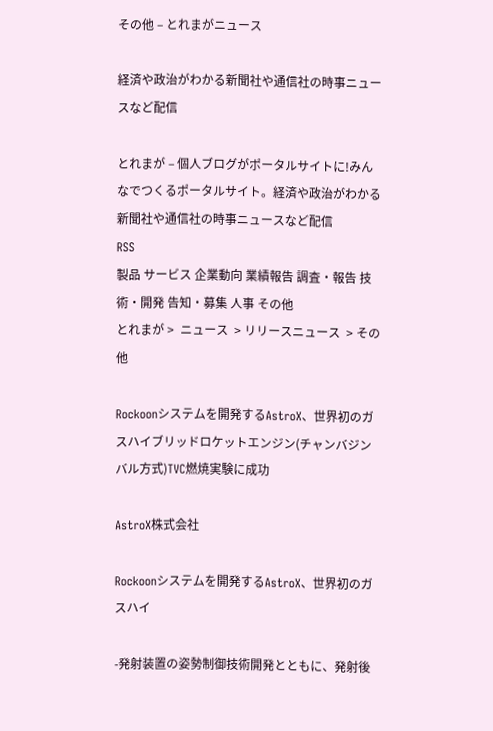その他 – とれまがニュース

経済や政治がわかる新聞社や通信社の時事ニュースなど配信

とれまが – 個人ブログがポータルサイトに!みんなでつくるポータルサイト。経済や政治がわかる新聞社や通信社の時事ニュースなど配信
RSS
製品 サービス 企業動向 業績報告 調査・報告 技術・開発 告知・募集 人事 その他
とれまが >  ニュース  > リリースニュース  > その他

Rockoonシステムを開発するAstroX、世界初のガスハイブリッドロケットエンジン(チャンバジンバル方式)TVC燃焼実験に成功

AstroX株式会社

Rockoonシステムを開発するAstroX、世界初のガスハイ

-発射装置の姿勢制御技術開発とともに、発射後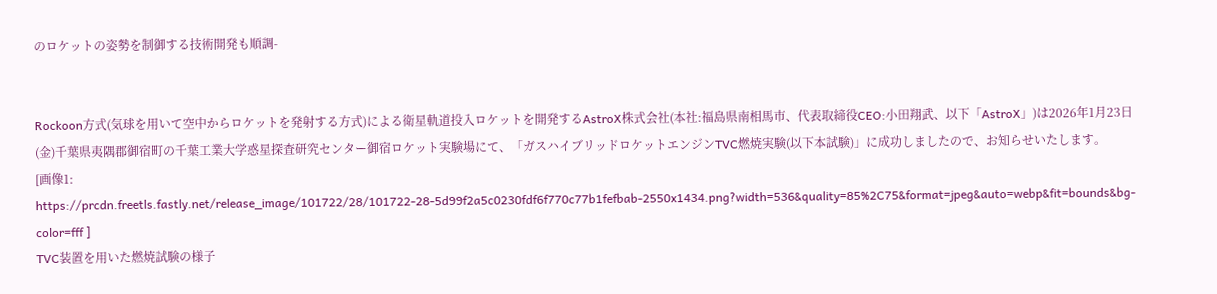のロケットの姿勢を制御する技術開発も順調-


Rockoon方式(気球を用いて空中からロケットを発射する方式)による衛星軌道投入ロケットを開発するAstroX株式会社(本社:福島県南相馬市、代表取締役CEO:小田翔武、以下「AstroX」)は2026年1月23日(金)千葉県夷隅郡御宿町の千葉工業大学惑星探査研究センター御宿ロケット実験場にて、「ガスハイブリッドロケットエンジンTVC燃焼実験(以下本試験)」に成功しましたので、お知らせいたします。
[画像1: https://prcdn.freetls.fastly.net/release_image/101722/28/101722-28-5d99f2a5c0230fdf6f770c77b1fefbab-2550x1434.png?width=536&quality=85%2C75&format=jpeg&auto=webp&fit=bounds&bg-color=fff ]
TVC装置を用いた燃焼試験の様子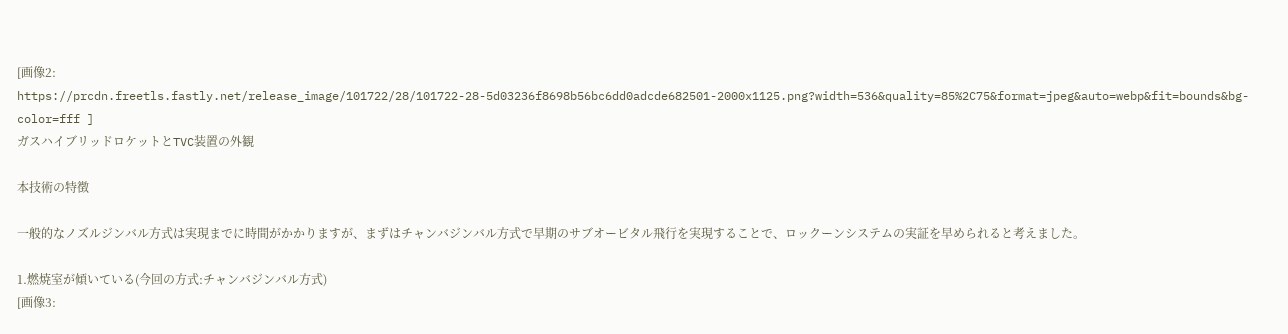[画像2: https://prcdn.freetls.fastly.net/release_image/101722/28/101722-28-5d03236f8698b56bc6dd0adcde682501-2000x1125.png?width=536&quality=85%2C75&format=jpeg&auto=webp&fit=bounds&bg-color=fff ]
ガスハイブリッドロケットとTVC装置の外観

本技術の特徴

一般的なノズルジンバル方式は実現までに時間がかかりますが、まずはチャンバジンバル方式で早期のサブオービタル飛行を実現することで、ロックーンシステムの実証を早められると考えました。

1.燃焼室が傾いている(今回の方式:チャンバジンバル方式)
[画像3: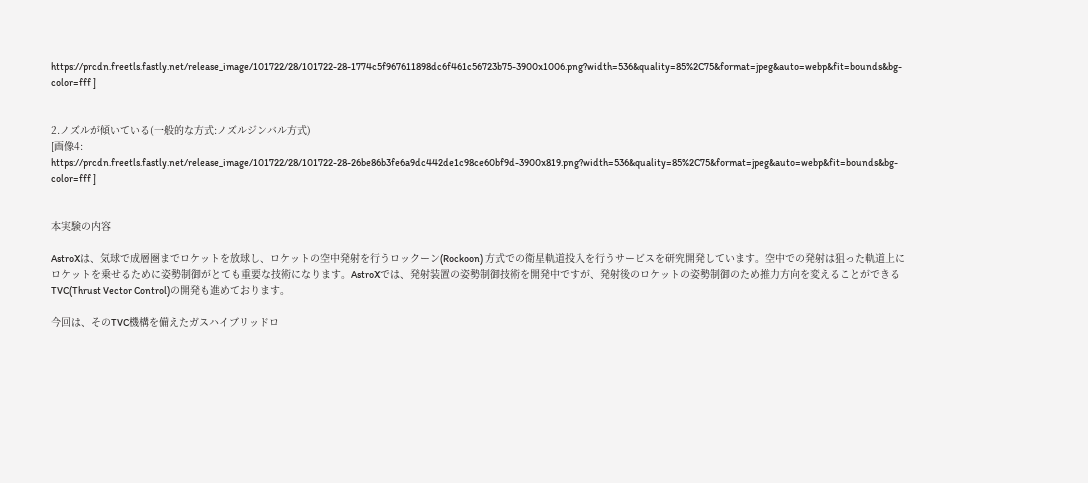https://prcdn.freetls.fastly.net/release_image/101722/28/101722-28-1774c5f967611898dc6f461c56723b75-3900x1006.png?width=536&quality=85%2C75&format=jpeg&auto=webp&fit=bounds&bg-color=fff ]


2.ノズルが傾いている(一般的な方式:ノズルジンバル方式)
[画像4: https://prcdn.freetls.fastly.net/release_image/101722/28/101722-28-26be86b3fe6a9dc442de1c98ce60bf9d-3900x819.png?width=536&quality=85%2C75&format=jpeg&auto=webp&fit=bounds&bg-color=fff ]


本実験の内容

AstroXは、気球で成層圏までロケットを放球し、ロケットの空中発射を行うロックーン(Rockoon) 方式での衛星軌道投入を行うサービスを研究開発しています。空中での発射は狙った軌道上にロケットを乗せるために姿勢制御がとても重要な技術になります。AstroXでは、発射装置の姿勢制御技術を開発中ですが、発射後のロケットの姿勢制御のため推力方向を変えることができるTVC(Thrust Vector Control)の開発も進めております。

今回は、そのTVC機構を備えたガスハイブリッドロ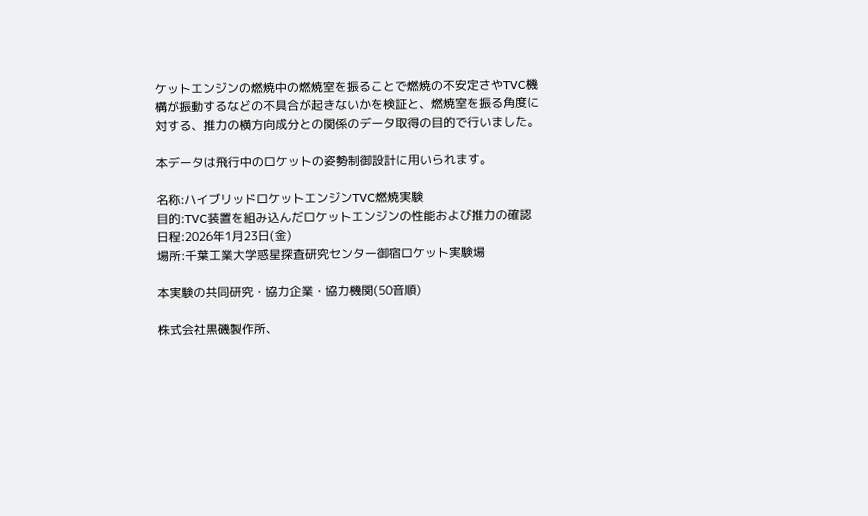ケットエンジンの燃焼中の燃焼室を振ることで燃焼の不安定さやTVC機構が振動するなどの不具合が起きないかを検証と、燃焼室を振る角度に対する、推力の横方向成分との関係のデータ取得の目的で行いました。

本データは飛行中のロケットの姿勢制御設計に用いられます。

名称:ハイブリッドロケットエンジンTVC燃焼実験
目的:TVC装置を組み込んだロケットエンジンの性能および推力の確認
日程:2026年1月23日(金)
場所:千葉工業大学惑星探査研究センター御宿ロケット実験場

本実験の共同研究・協力企業・協力機関(50音順)

株式会社黒磯製作所、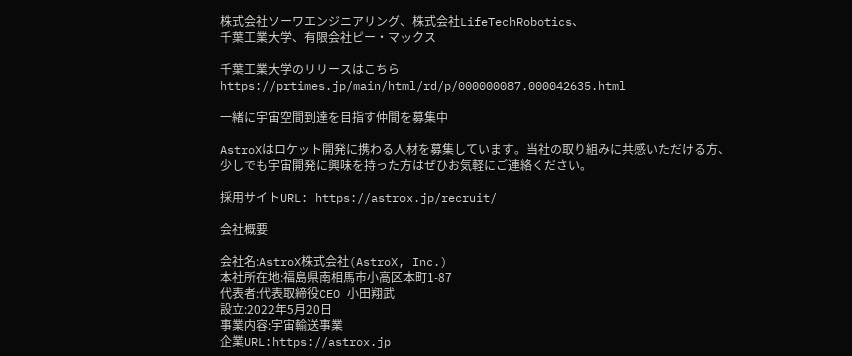株式会社ソーワエンジニアリング、株式会社LifeTechRobotics、
千葉工業大学、有限会社ピー・マックス

千葉工業大学のリリースはこちら
https://prtimes.jp/main/html/rd/p/000000087.000042635.html

一緒に宇宙空間到達を目指す仲間を募集中

AstroXはロケット開発に携わる人材を募集しています。当社の取り組みに共感いただける方、少しでも宇宙開発に興味を持った方はぜひお気軽にご連絡ください。

採用サイトURL: https://astrox.jp/recruit/

会社概要

会社名:AstroX株式会社(AstroX, Inc.)
本社所在地:福島県南相馬市小高区本町1-87
代表者:代表取締役CEO 小田翔武
設立:2022年5月20日
事業内容:宇宙輸送事業
企業URL:https://astrox.jp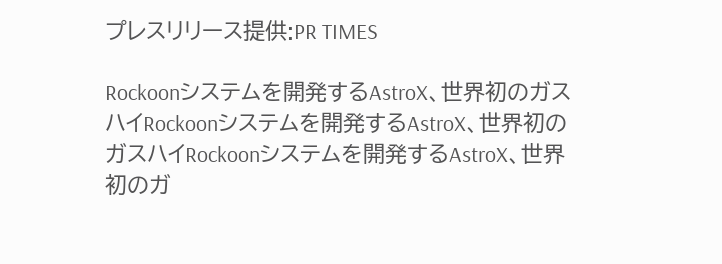プレスリリース提供:PR TIMES

Rockoonシステムを開発するAstroX、世界初のガスハイRockoonシステムを開発するAstroX、世界初のガスハイRockoonシステムを開発するAstroX、世界初のガ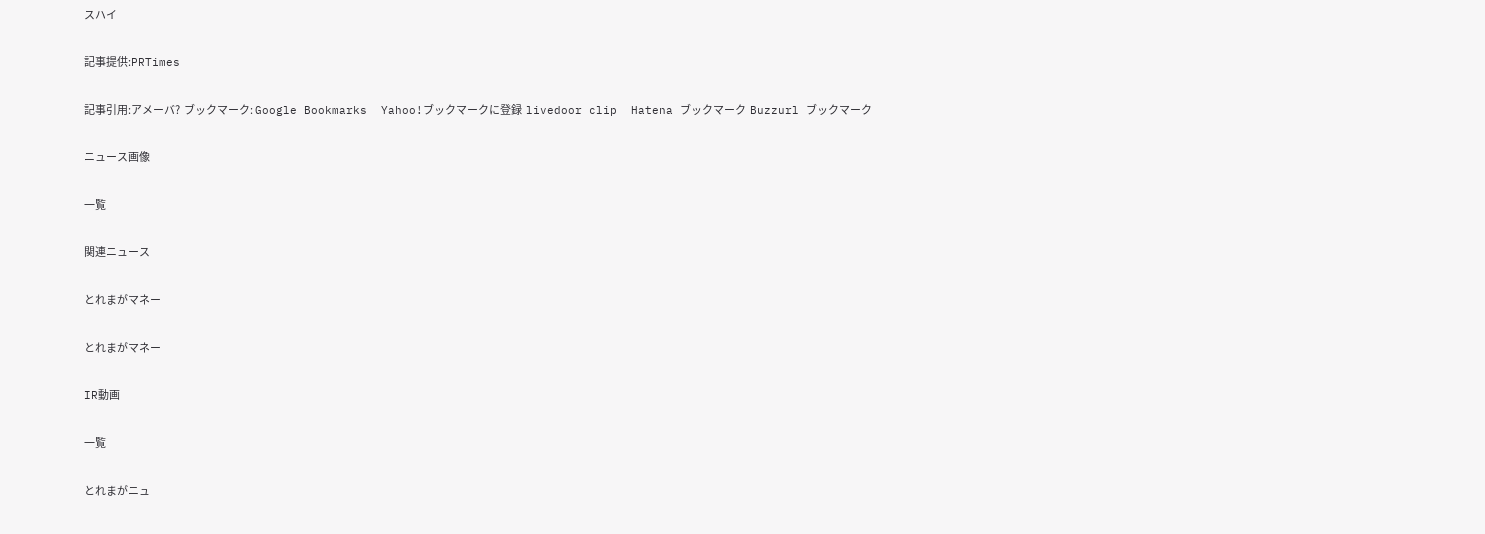スハイ

記事提供:PRTimes

記事引用:アメーバ?  ブックマーク: Google Bookmarks  Yahoo!ブックマークに登録  livedoor clip  Hatena ブックマーク  Buzzurl ブックマーク

ニュース画像

一覧

関連ニュース

とれまがマネー

とれまがマネー

IR動画

一覧

とれまがニュ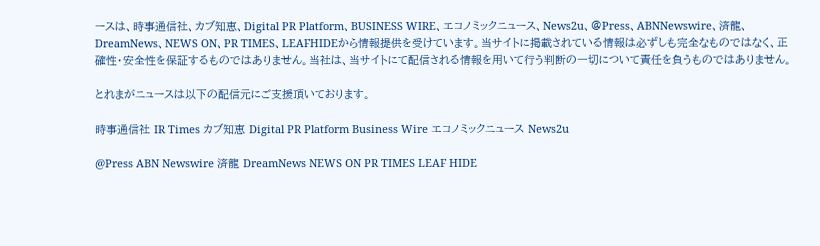ースは、時事通信社、カブ知恵、Digital PR Platform、BUSINESS WIRE、エコノミックニュース、News2u、@Press、ABNNewswire、済龍、DreamNews、NEWS ON、PR TIMES、LEAFHIDEから情報提供を受けています。当サイトに掲載されている情報は必ずしも完全なものではなく、正確性・安全性を保証するものではありません。当社は、当サイトにて配信される情報を用いて行う判断の一切について責任を負うものではありません。

とれまがニュースは以下の配信元にご支援頂いております。

時事通信社 IR Times カブ知恵 Digital PR Platform Business Wire エコノミックニュース News2u

@Press ABN Newswire 済龍 DreamNews NEWS ON PR TIMES LEAF HIDE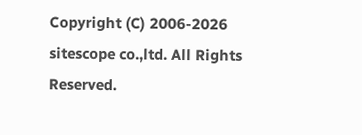Copyright (C) 2006-2026 sitescope co.,ltd. All Rights Reserved.